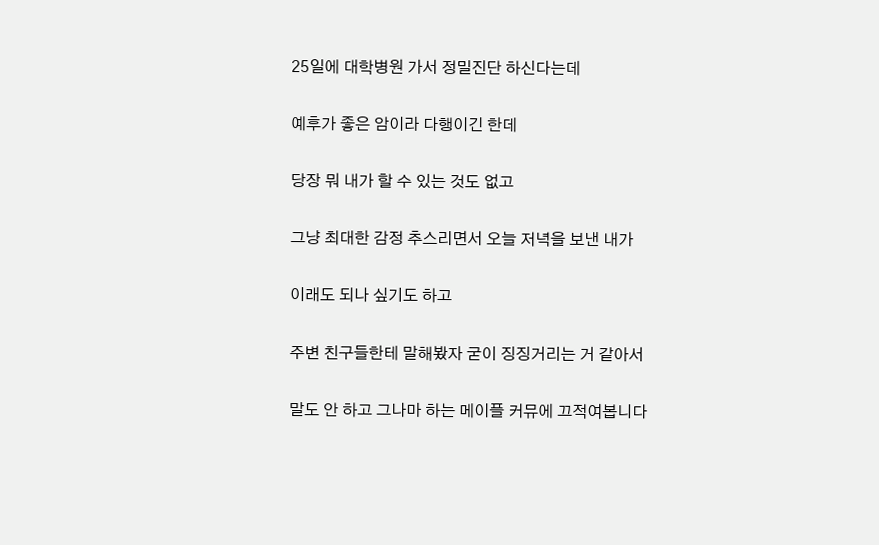25일에 대학병원 가서 정밀진단 하신다는데

예후가 좋은 암이라 다행이긴 한데

당장 뭐 내가 할 수 있는 것도 없고

그냥 최대한 감정 추스리면서 오늘 저녁을 보낸 내가

이래도 되나 싶기도 하고

주변 친구들한테 말해봤자 굳이 징징거리는 거 같아서

말도 안 하고 그나마 하는 메이플 커뮤에 끄적여봅니다